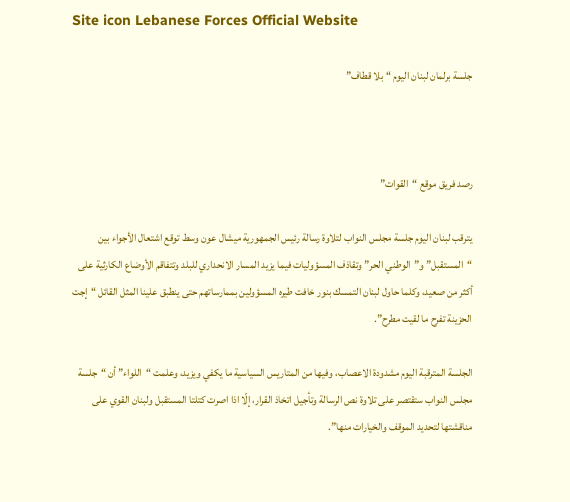Site icon Lebanese Forces Official Website

جلسة برلمان لبنان اليوم “بلا قطاف”



رصد فريق موقع “القوات”

يترقب لبنان اليوم جلسة مجلس النواب لتلاوة رسالة رئيس الجمهورية ميشال عون وسط توقع اشتعال الأجواء بين “المستقبل” و”الوطني الحر” وتقاذف المسؤوليات فيما يزيد المسار الانحداري للبلد وتتفاقم الأوضاع الكارثية على أكثر من صعيد، وكلما حاول لبنان التمسك بنور خافت طيره المسؤولين بممارساتهم حتى ينطبق علينا المثل القائل “إجت الحزينة تفرح ما لقيت مطرح”.

الجلسة المترقبة اليوم مشدودة الاعصاب، وفيها من المتاريس السياسية ما يكفي ويزيد، وعلمت “اللواء” أن “جلسة مجلس النواب ستقتصر على تلاوة نص الرسالة وتأجيل اتخاذ القرار، إلّا اذا اصرت كتلتا المستقبل ولبنان القوي على مناقشتها لتحديد الموقف والخيارات منها”.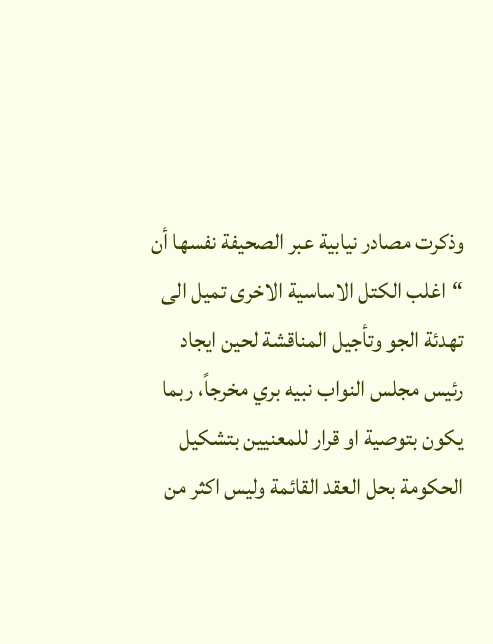وذكرت مصادر نيابية عبر الصحيفة نفسها أن “اغلب الكتل الاساسية الاخرى تميل الى تهدئة الجو وتأجيل المناقشة لحين ايجاد رئيس مجلس النواب نبيه بري مخرجاً، ربما يكون بتوصية او قرار للمعنيين بتشكيل الحكومة بحل العقد القائمة وليس اكثر من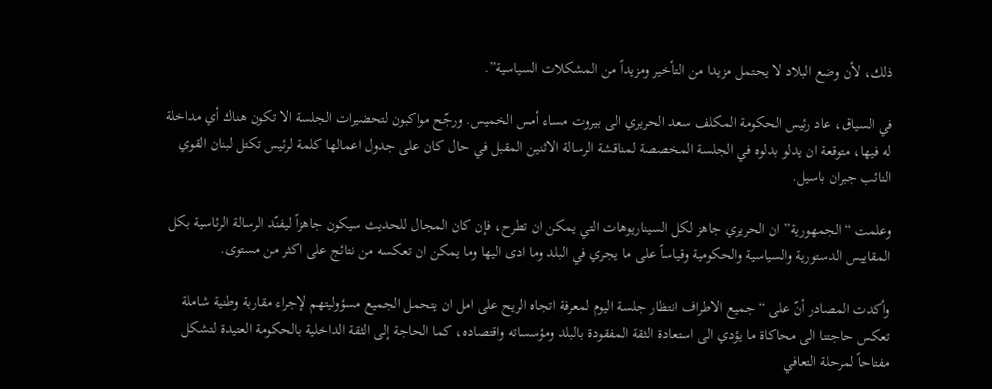ذلك، لأن وضع البلاد لا يحتمل مزيدا من التأخير ومزيداً من المشكلات السياسية”.

في السياق، عاد رئيس الحكومة المكلف سعد الحريري الى بيروت مساء أمس الخميس. ورجّح مواكبون لتحضيرات الجلسة الا تكون هناك أي مداخلة له فيها، متوقعة ان يدلو بدلوه في الجلسة المخصصة لمناقشة الرسالة الاثنين المقبل في حال كان على جدول اعمالها كلمة لرئيس تكتل لبنان القوي النائب جبران باسيل.

وعلمت “الجمهورية” ان الحريري جاهز لكل السيناريوهات التي يمكن ان تطرح، فإن كان المجال للحديث سيكون جاهزاً ليفنّد الرسالة الرئاسية بكل المقاييس الدستورية والسياسية والحكومية وقياساً على ما يجري في البلد وما ادى اليها وما يمكن ان تعكسه من نتائج على اكثر من مستوى.

وأكدت المصادر أنّ على “جميع الاطراف انتظار جلسة اليوم لمعرفة اتجاه الريح على امل ان يتحمل الجميع مسؤوليتهم لإجراء مقاربة وطنية شاملة تعكس حاجتنا الى محاكاة ما يؤدي الى استعادة الثقة المفقودة بالبلد ومؤسساته واقتصاده، كما الحاجة إلى الثقة الداخلية بالحكومة العتيدة لتشكل مفتاحاً لمرحلة التعافي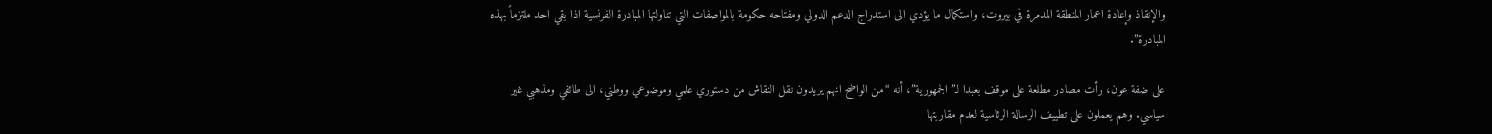والإنقاذ وإعادة اعمار المنطقة المدمرة في بيروت، واستكمال ما يؤدي الى استدراج الدعم الدولي ومفتاحه حكومة بالمواصفات التي تناولتها المبادرة الفرنسية اذا بقي احد ملتزماً بهذه المبادرة”.

على ضفة عون، رأت مصادر مطلعة على موقف بعبدا لـ”الجمهورية”، أنه “من الواضح انهم يريدون نقل النقاش من دستوري علمي وموضوعي ووطني، الى طائفي ومذهبي غير سياسي. وهم يعملون على تطييف الرسالة الرئاسية لعدم مقاربتها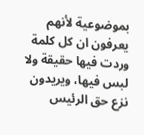بموضوعية لأنهم يعرفون ان كل كلمة وردت فيها حقيقة ولا لبس فيها، ويريدون نزع حق الرئيس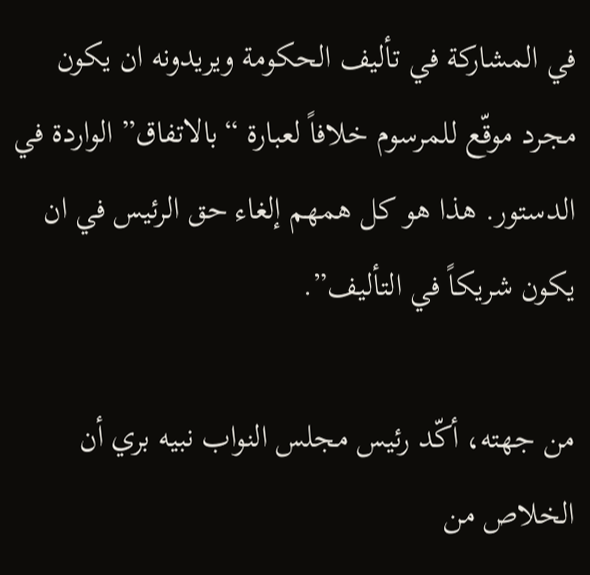في المشاركة في تأليف الحكومة ويريدونه ان يكون مجرد موقّع للمرسوم خلافاً لعبارة “بالاتفاق” الواردة في الدستور. هذا هو كل همهم إلغاء حق الرئيس في ان يكون شريكاً في التأليف”.

من جهته، أكّد رئيس مجلس النواب نبيه بري أن الخلاص من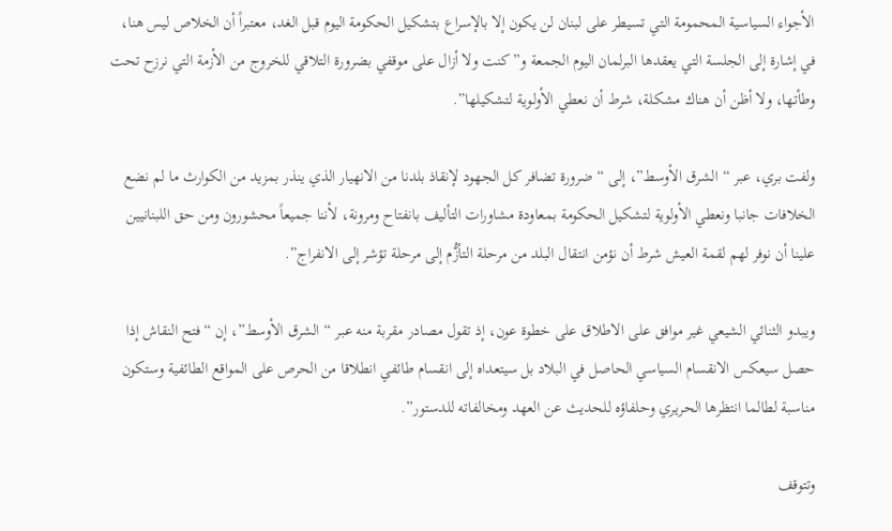الأجواء السياسية المحمومة التي تسيطر على لبنان لن يكون إلا بالإسراع بتشكيل الحكومة اليوم قبل الغد، معتبراً أن الخلاص ليس هنا، في إشارة إلى الجلسة التي يعقدها البرلمان اليوم الجمعة و”كنت ولا أزال على موقفي بضرورة التلاقي للخروج من الأزمة التي نرزح تحت وطأتها، ولا أظن أن هناك مشكلة، شرط أن نعطي الأولوية لتشكيلها”.

ولفت بري، عبر “الشرق الأوسط”، إلى “ضرورة تضافر كل الجهود لإنقاذ بلدنا من الانهيار الذي ينذر بمزيد من الكوارث ما لم نضع الخلافات جانبا ونعطي الأولوية لتشكيل الحكومة بمعاودة مشاورات التأليف بانفتاح ومرونة، لأننا جميعاً محشورون ومن حق اللبنانيين علينا أن نوفر لهم لقمة العيش شرط أن نؤمن انتقال البلد من مرحلة التأزُّم إلى مرحلة تؤشر إلى الانفراج”.

ويبدو الثنائي الشيعي غير موافق على الاطلاق على خطوة عون، إذ تقول مصادر مقربة منه عبر “الشرق الأوسط”، إن “فتح النقاش إذا حصل سيعكس الانقسام السياسي الحاصل في البلاد بل سيتعداه إلى انقسام طائفي انطلاقا من الحرص على المواقع الطائفية وستكون مناسبة لطالما انتظرها الحريري وحلفاؤه للحديث عن العهد ومخالفاته للدستور”.

وتتوقف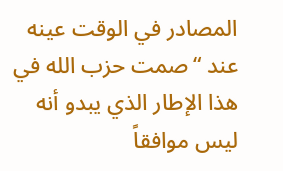المصادر في الوقت عينه عند “صمت حزب الله في هذا الإطار الذي يبدو أنه ليس موافقاً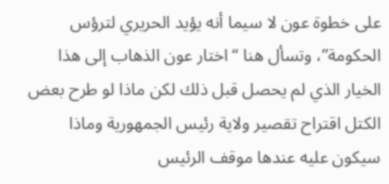على خطوة عون لا سيما أنه يؤيد الحريري لترؤس الحكومة”، وتسأل هنا “اختار عون الذهاب إلى هذا الخيار الذي لم يحصل قبل ذلك لكن ماذا لو طرح بعض الكتل اقتراح تقصير ولاية رئيس الجمهورية وماذا سيكون عليه عندها موقف الرئيس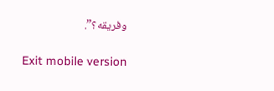وفريقه؟”.

Exit mobile version